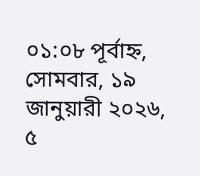০১:০৮ পূর্বাহ্ন, সোমবার, ১৯ জানুয়ারী ২০২৬, ৫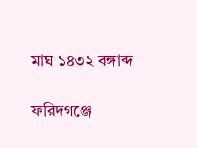মাঘ ১৪৩২ বঙ্গাব্দ

ফরিদগঞ্জে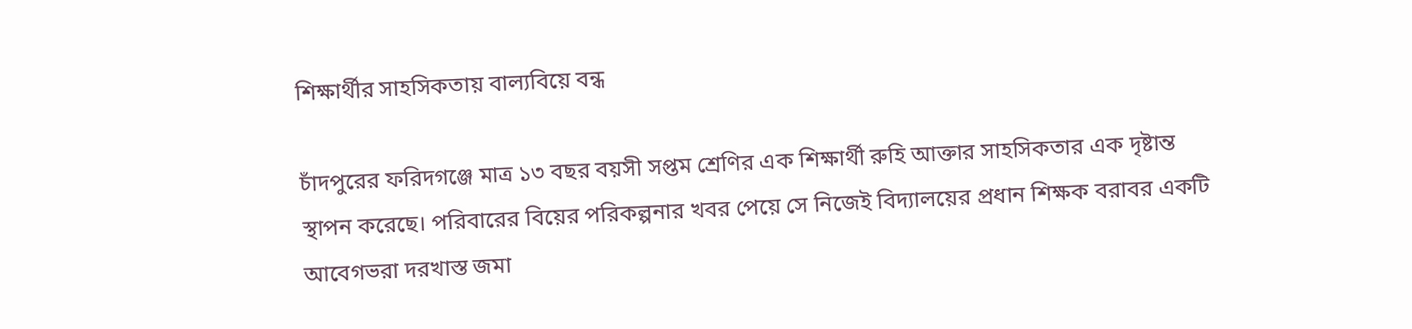শিক্ষার্থীর সাহসিকতায় বাল্যবিয়ে বন্ধ

চাঁদপুরের ফরিদগঞ্জে মাত্র ১৩ বছর বয়সী সপ্তম শ্রেণির এক শিক্ষার্থী রুহি আক্তার সাহসিকতার এক দৃষ্টান্ত স্থাপন করেছে। পরিবারের বিয়ের পরিকল্পনার খবর পেয়ে সে নিজেই বিদ্যালয়ের প্রধান শিক্ষক বরাবর একটি আবেগভরা দরখাস্ত জমা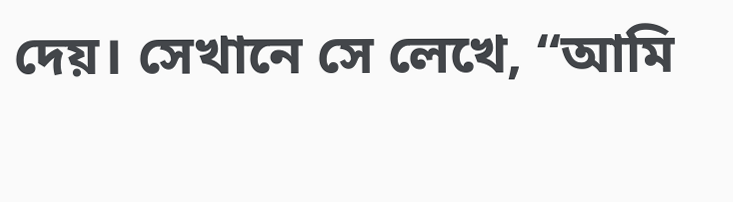দেয়। সেখানে সে লেখে, “আমি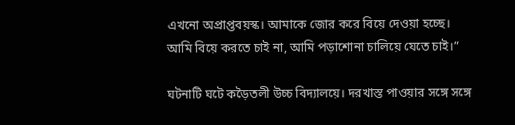এখনো অপ্রাপ্তবয়স্ক। আমাকে জোর করে বিয়ে দেওয়া হচ্ছে। আমি বিয়ে করতে চাই না, আমি পড়াশোনা চালিয়ে যেতে চাই।”

ঘটনাটি ঘটে কড়ৈতলী উচ্চ বিদ্যালয়ে। দরখাস্ত পাওয়ার সঙ্গে সঙ্গে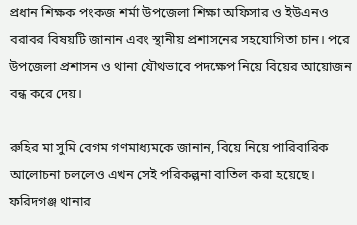প্রধান শিক্ষক পংকজ শর্মা উপজেলা শিক্ষা অফিসার ও ইউএনও বরাবর বিষয়টি জানান এবং স্থানীয় প্রশাসনের সহযোগিতা চান। পরে উপজেলা প্রশাসন ও থানা যৌথভাবে পদক্ষেপ নিয়ে বিয়ের আয়োজন বন্ধ করে দেয়।

রুহির মা সুমি বেগম গণমাধ্যমকে জানান, বিয়ে নিয়ে পারিবারিক আলোচনা চললেও এখন সেই পরিকল্পনা বাতিল করা হয়েছে। ফরিদগঞ্জ থানার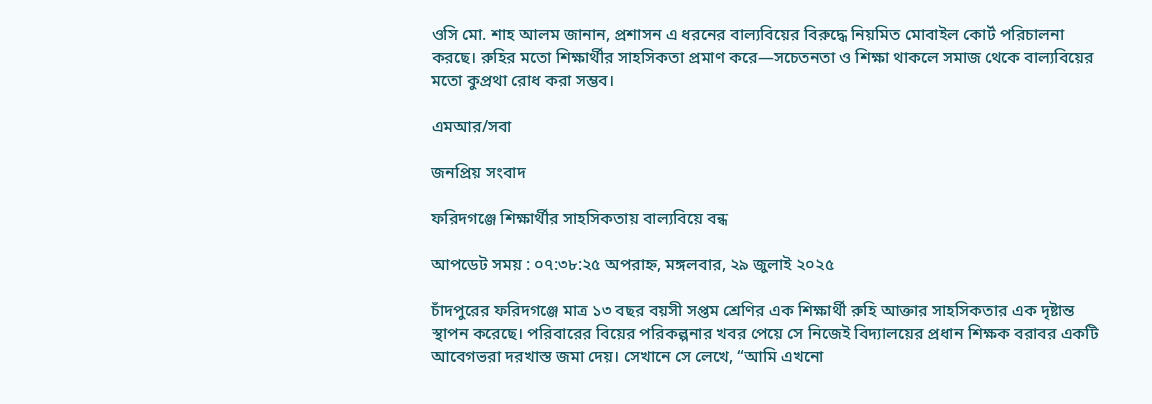ওসি মো. শাহ আলম জানান, প্রশাসন এ ধরনের বাল্যবিয়ের বিরুদ্ধে নিয়মিত মোবাইল কোর্ট পরিচালনা করছে। রুহির মতো শিক্ষার্থীর সাহসিকতা প্রমাণ করে—সচেতনতা ও শিক্ষা থাকলে সমাজ থেকে বাল্যবিয়ের মতো কুপ্রথা রোধ করা সম্ভব।

এমআর/সবা

জনপ্রিয় সংবাদ

ফরিদগঞ্জে শিক্ষার্থীর সাহসিকতায় বাল্যবিয়ে বন্ধ

আপডেট সময় : ০৭:৩৮:২৫ অপরাহ্ন, মঙ্গলবার, ২৯ জুলাই ২০২৫

চাঁদপুরের ফরিদগঞ্জে মাত্র ১৩ বছর বয়সী সপ্তম শ্রেণির এক শিক্ষার্থী রুহি আক্তার সাহসিকতার এক দৃষ্টান্ত স্থাপন করেছে। পরিবারের বিয়ের পরিকল্পনার খবর পেয়ে সে নিজেই বিদ্যালয়ের প্রধান শিক্ষক বরাবর একটি আবেগভরা দরখাস্ত জমা দেয়। সেখানে সে লেখে, “আমি এখনো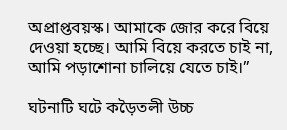অপ্রাপ্তবয়স্ক। আমাকে জোর করে বিয়ে দেওয়া হচ্ছে। আমি বিয়ে করতে চাই না, আমি পড়াশোনা চালিয়ে যেতে চাই।”

ঘটনাটি ঘটে কড়ৈতলী উচ্চ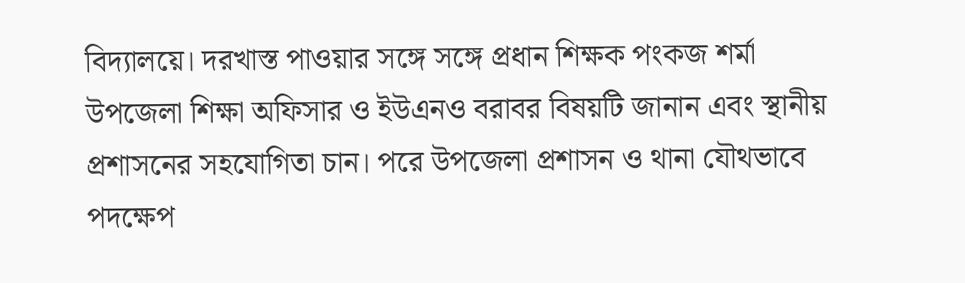বিদ্যালয়ে। দরখাস্ত পাওয়ার সঙ্গে সঙ্গে প্রধান শিক্ষক পংকজ শর্মা উপজেলা শিক্ষা অফিসার ও ইউএনও বরাবর বিষয়টি জানান এবং স্থানীয় প্রশাসনের সহযোগিতা চান। পরে উপজেলা প্রশাসন ও থানা যৌথভাবে পদক্ষেপ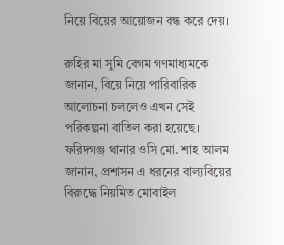নিয়ে বিয়ের আয়োজন বন্ধ করে দেয়।

রুহির মা সুমি বেগম গণমাধ্যমকে জানান, বিয়ে নিয়ে পারিবারিক আলোচনা চললেও এখন সেই পরিকল্পনা বাতিল করা হয়েছে। ফরিদগঞ্জ থানার ওসি মো. শাহ আলম জানান, প্রশাসন এ ধরনের বাল্যবিয়ের বিরুদ্ধে নিয়মিত মোবাইল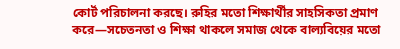কোর্ট পরিচালনা করছে। রুহির মতো শিক্ষার্থীর সাহসিকতা প্রমাণ করে—সচেতনতা ও শিক্ষা থাকলে সমাজ থেকে বাল্যবিয়ের মতো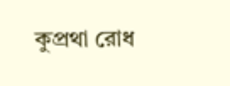কুপ্রথা রোধ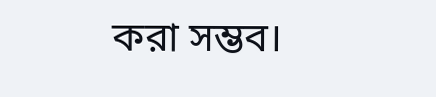করা সম্ভব।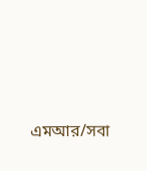এমআর/সবা